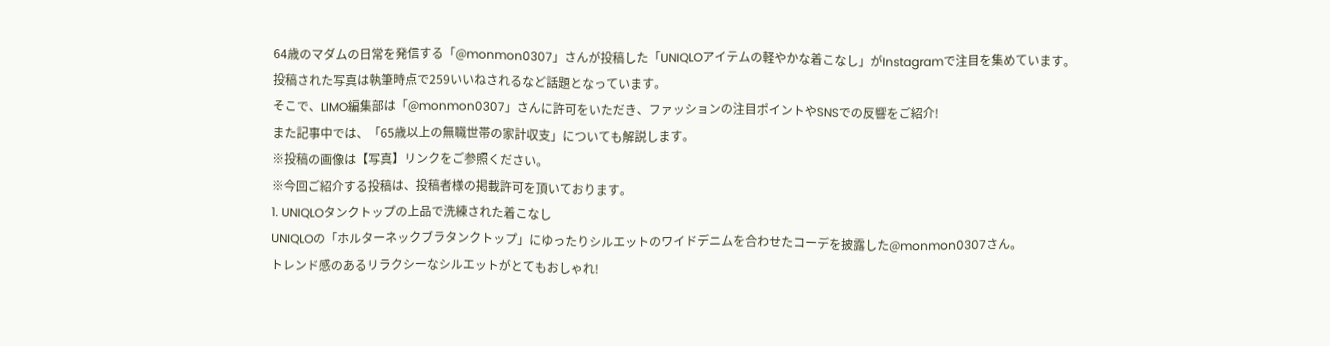64歳のマダムの日常を発信する「@monmon0307」さんが投稿した「UNIQLOアイテムの軽やかな着こなし」がInstagramで注目を集めています。
投稿された写真は執筆時点で259いいねされるなど話題となっています。
そこで、LIMO編集部は「@monmon0307」さんに許可をいただき、ファッションの注目ポイントやSNSでの反響をご紹介!
また記事中では、「65歳以上の無職世帯の家計収支」についても解説します。
※投稿の画像は【写真】リンクをご参照ください。
※今回ご紹介する投稿は、投稿者様の掲載許可を頂いております。
1. UNIQLOタンクトップの上品で洗練された着こなし
UNIQLOの「ホルターネックブラタンクトップ」にゆったりシルエットのワイドデニムを合わせたコーデを披露した@monmon0307さん。
トレンド感のあるリラクシーなシルエットがとてもおしゃれ!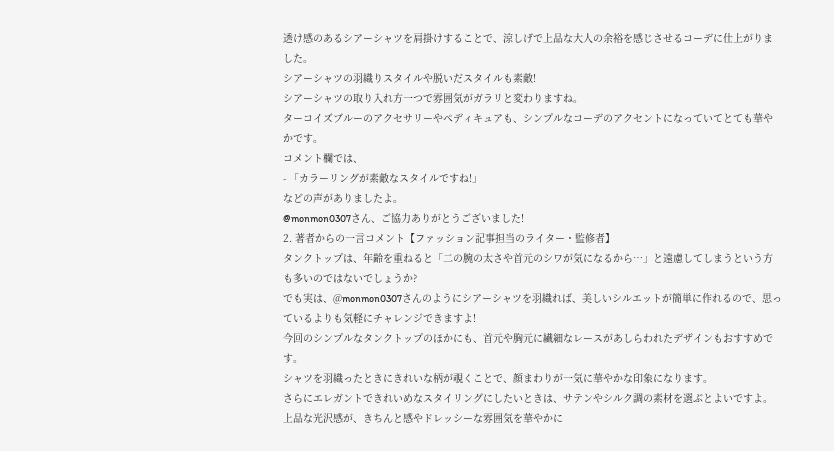透け感のあるシアーシャツを肩掛けすることで、涼しげで上品な大人の余裕を感じさせるコーデに仕上がりました。
シアーシャツの羽織りスタイルや脱いだスタイルも素敵!
シアーシャツの取り入れ方一つで雰囲気がガラリと変わりますね。
ターコイズブルーのアクセサリーやペディキュアも、シンプルなコーデのアクセントになっていてとても華やかです。
コメント欄では、
- 「カラーリングが素敵なスタイルですね!」
などの声がありましたよ。
@monmon0307さん、ご協力ありがとうございました!
2. 著者からの一言コメント【ファッション記事担当のライター・監修者】
タンクトップは、年齢を重ねると「二の腕の太さや首元のシワが気になるから…」と遠慮してしまうという方も多いのではないでしょうか?
でも実は、@monmon0307さんのようにシアーシャツを羽織れば、美しいシルエットが簡単に作れるので、思っているよりも気軽にチャレンジできますよ!
今回のシンプルなタンクトップのほかにも、首元や胸元に繊細なレースがあしらわれたデザインもおすすめです。
シャツを羽織ったときにきれいな柄が覗くことで、顔まわりが一気に華やかな印象になります。
さらにエレガントできれいめなスタイリングにしたいときは、サテンやシルク調の素材を選ぶとよいですよ。
上品な光沢感が、きちんと感やドレッシーな雰囲気を華やかに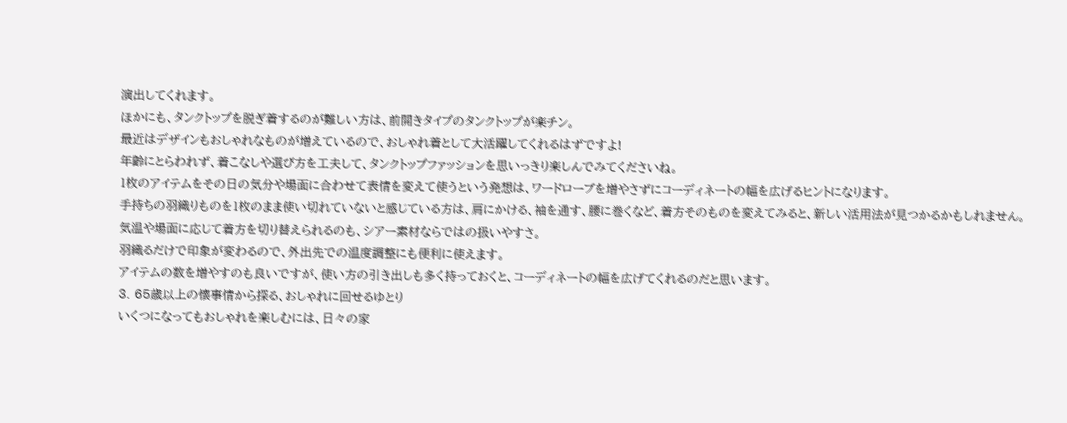演出してくれます。
ほかにも、タンクトップを脱ぎ着するのが難しい方は、前開きタイプのタンクトップが楽チン。
最近はデザインもおしゃれなものが増えているので、おしゃれ着として大活躍してくれるはずですよ!
年齢にとらわれず、着こなしや選び方を工夫して、タンクトップファッションを思いっきり楽しんでみてくださいね。
1枚のアイテムをその日の気分や場面に合わせて表情を変えて使うという発想は、ワードローブを増やさずにコーディネートの幅を広げるヒントになります。
手持ちの羽織りものを1枚のまま使い切れていないと感じている方は、肩にかける、袖を通す、腰に巻くなど、着方そのものを変えてみると、新しい活用法が見つかるかもしれません。
気温や場面に応じて着方を切り替えられるのも、シアー素材ならではの扱いやすさ。
羽織るだけで印象が変わるので、外出先での温度調整にも便利に使えます。
アイテムの数を増やすのも良いですが、使い方の引き出しも多く持っておくと、コーディネートの幅を広げてくれるのだと思います。
3. 65歳以上の懐事情から探る、おしゃれに回せるゆとり
いくつになってもおしゃれを楽しむには、日々の家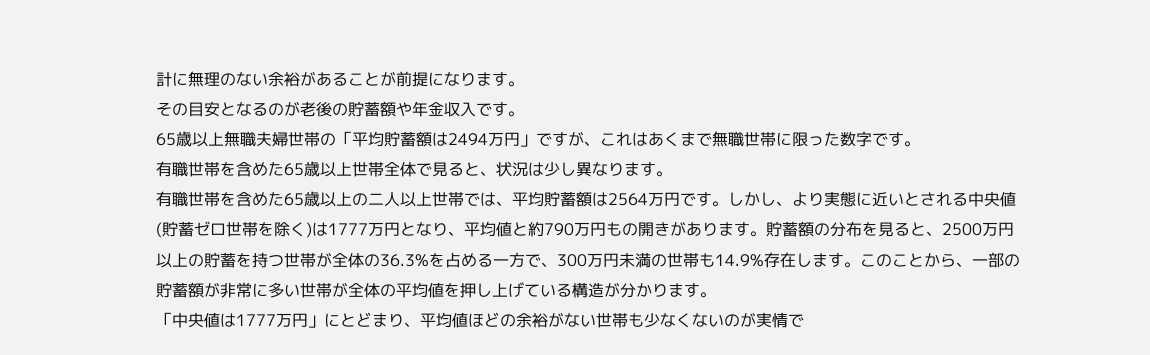計に無理のない余裕があることが前提になります。
その目安となるのが老後の貯蓄額や年金収入です。
65歳以上無職夫婦世帯の「平均貯蓄額は2494万円」ですが、これはあくまで無職世帯に限った数字です。
有職世帯を含めた65歳以上世帯全体で見ると、状況は少し異なります。
有職世帯を含めた65歳以上の二人以上世帯では、平均貯蓄額は2564万円です。しかし、より実態に近いとされる中央値(貯蓄ゼロ世帯を除く)は1777万円となり、平均値と約790万円もの開きがあります。貯蓄額の分布を見ると、2500万円以上の貯蓄を持つ世帯が全体の36.3%を占める一方で、300万円未満の世帯も14.9%存在します。このことから、一部の貯蓄額が非常に多い世帯が全体の平均値を押し上げている構造が分かります。
「中央値は1777万円」にとどまり、平均値ほどの余裕がない世帯も少なくないのが実情で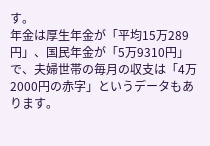す。
年金は厚生年金が「平均15万289円」、国民年金が「5万9310円」で、夫婦世帯の毎月の収支は「4万2000円の赤字」というデータもあります。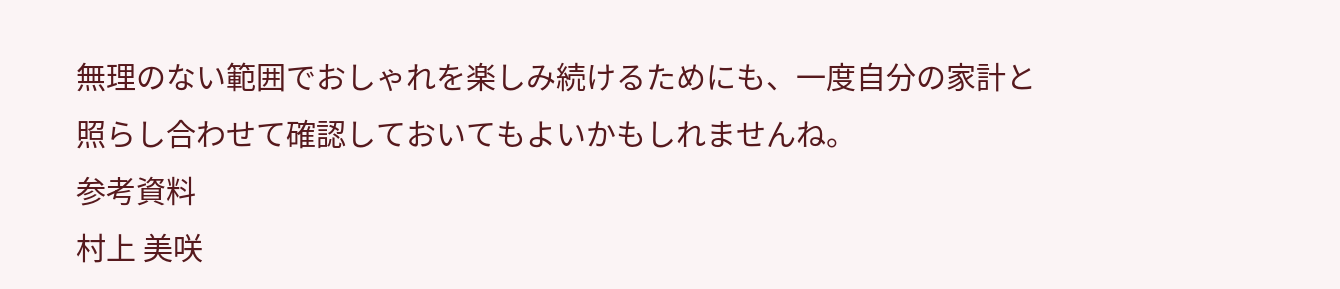無理のない範囲でおしゃれを楽しみ続けるためにも、一度自分の家計と照らし合わせて確認しておいてもよいかもしれませんね。
参考資料
村上 美咲